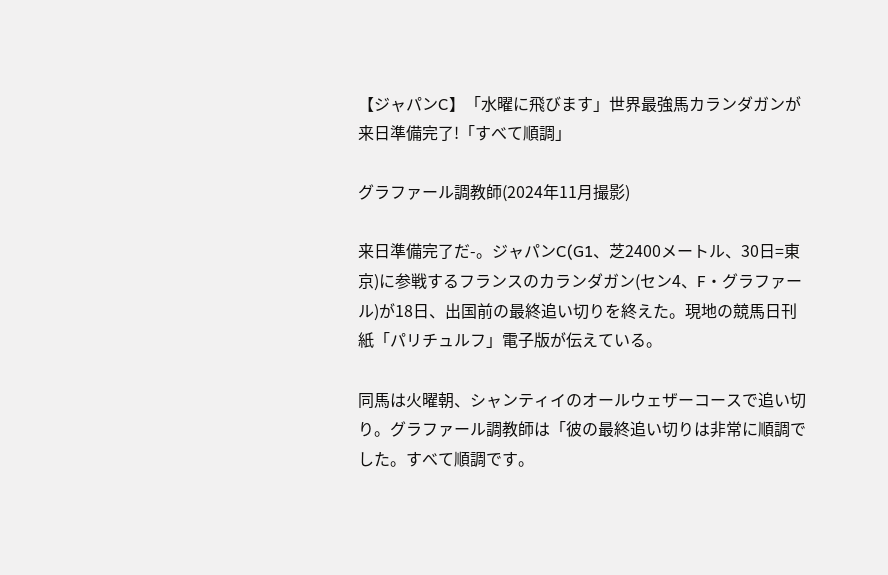【ジャパンC】「水曜に飛びます」世界最強馬カランダガンが来日準備完了!「すべて順調」

グラファール調教師(2024年11月撮影)

来日準備完了だ-。ジャパンC(G1、芝2400メートル、30日=東京)に参戦するフランスのカランダガン(セン4、F・グラファール)が18日、出国前の最終追い切りを終えた。現地の競馬日刊紙「パリチュルフ」電子版が伝えている。

同馬は火曜朝、シャンティイのオールウェザーコースで追い切り。グラファール調教師は「彼の最終追い切りは非常に順調でした。すべて順調です。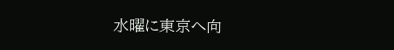水曜に東京へ向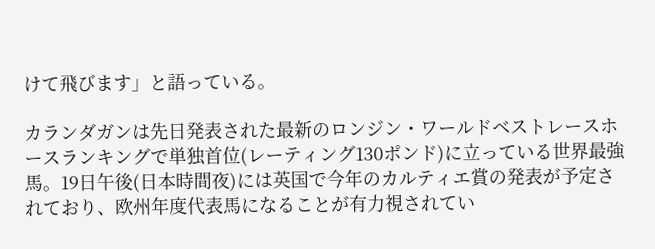けて飛びます」と語っている。

カランダガンは先日発表された最新のロンジン・ワールドベストレースホースランキングで単独首位(レーティング130ポンド)に立っている世界最強馬。19日午後(日本時間夜)には英国で今年のカルティエ賞の発表が予定されており、欧州年度代表馬になることが有力視されてい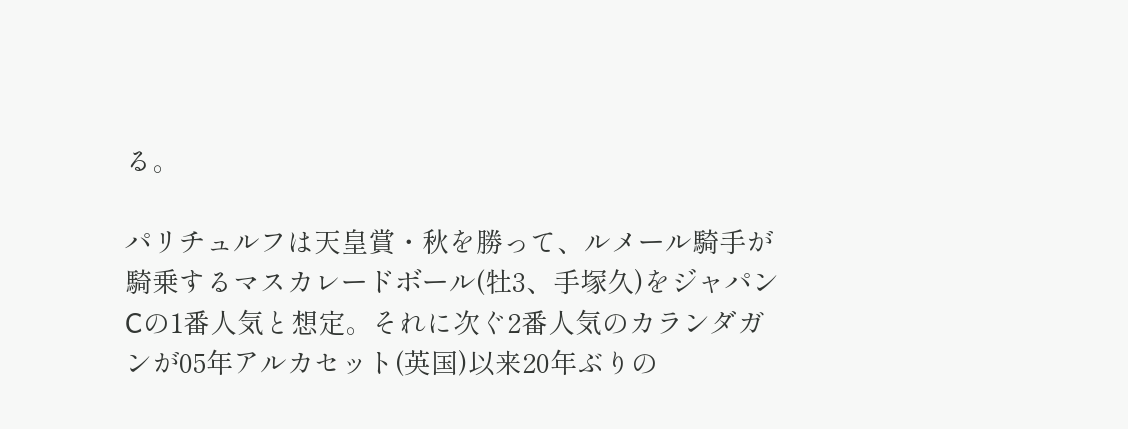る。

パリチュルフは天皇賞・秋を勝って、ルメール騎手が騎乗するマスカレードボール(牡3、手塚久)をジャパンCの1番人気と想定。それに次ぐ2番人気のカランダガンが05年アルカセット(英国)以来20年ぶりの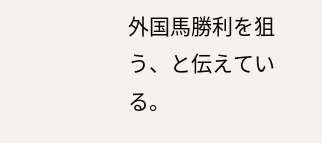外国馬勝利を狙う、と伝えている。